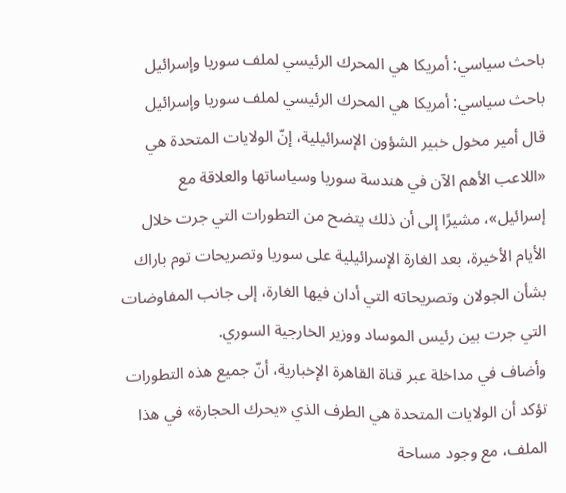باحث سياسي: أمريكا هي المحرك الرئيسي لملف سوريا وإسرائيل
باحث سياسي: أمريكا هي المحرك الرئيسي لملف سوريا وإسرائيل
قال أمير مخول خبير الشؤون الإسرائيلية، إنّ الولايات المتحدة هي «اللاعب الأهم الآن في هندسة سوريا وسياساتها والعلاقة مع إسرائيل»، مشيرًا إلى أن ذلك يتضح من التطورات التي جرت خلال الأيام الأخيرة، بعد الغارة الإسرائيلية على سوريا وتصريحات توم باراك بشأن الجولان وتصريحاته التي أدان فيها الغارة، إلى جانب المفاوضات التي جرت بين رئيس الموساد ووزير الخارجية السوري.
وأضاف في مداخلة عبر قناة القاهرة الإخبارية، أنّ جميع هذه التطورات تؤكد أن الولايات المتحدة هي الطرف الذي «يحرك الحجارة» في هذا الملف، مع وجود مساحة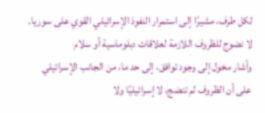لكل طرف، مشيرًا إلى استمرار النفوذ الإسرائيلي القوي على سوريا.
لا نضوج للظروف اللازمة لعلاقات دبلوماسية أو سلام
وأشار مخول إلى وجود توافق، إلى حد ما، من الجانب الإسرائيلي على أن الظروف لم تنضج، لا إسرائيليًا ولا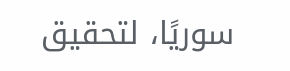سوريًا، لتحقيق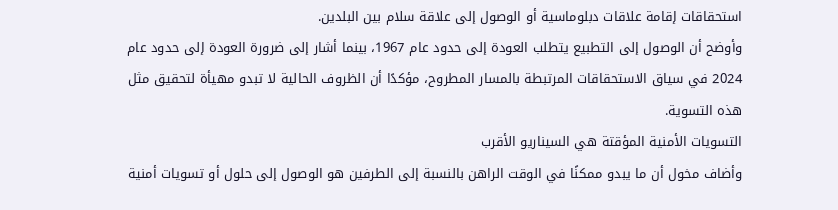استحقاقات إقامة علاقات دبلوماسية أو الوصول إلى علاقة سلام بين البلدين.
وأوضح أن الوصول إلى التطبيع يتطلب العودة إلى حدود عام 1967، بينما أشار إلى ضرورة العودة إلى حدود عام 2024 في سياق الاستحقاقات المرتبطة بالمسار المطروح، مؤكدًا أن الظروف الحالية لا تبدو مهيأة لتحقيق مثل هذه التسوية.
التسويات الأمنية المؤقتة هي السيناريو الأقرب
وأضاف مخول أن ما يبدو ممكنًا في الوقت الراهن بالنسبة إلى الطرفين هو الوصول إلى حلول أو تسويات أمنية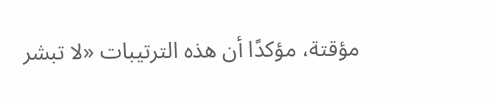مؤقتة، مؤكدًا أن هذه الترتيبات «لا تبشر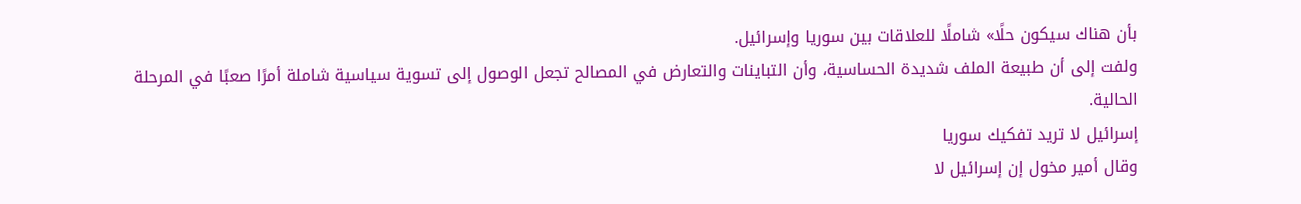بأن هناك سيكون حلًا» شاملًا للعلاقات بين سوريا وإسرائيل.
ولفت إلى أن طبيعة الملف شديدة الحساسية، وأن التباينات والتعارض في المصالح تجعل الوصول إلى تسوية سياسية شاملة أمرًا صعبًا في المرحلة الحالية.
إسرائيل لا تريد تفكيك سوريا
وقال أمير مخول إن إسرائيل لا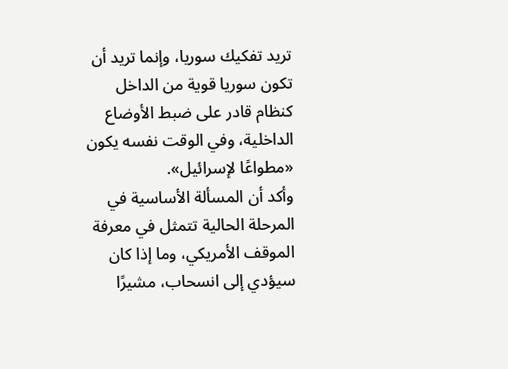تريد تفكيك سوريا، وإنما تريد أن تكون سوريا قوية من الداخل كنظام قادر على ضبط الأوضاع الداخلية، وفي الوقت نفسه يكون «مطواعًا لإسرائيل».
وأكد أن المسألة الأساسية في المرحلة الحالية تتمثل في معرفة الموقف الأمريكي، وما إذا كان سيؤدي إلى انسحاب، مشيرًا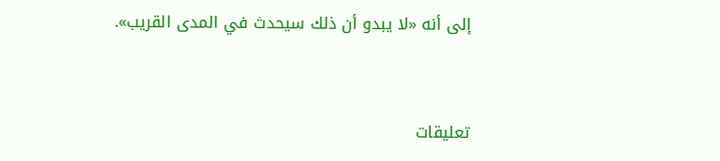إلى أنه «لا يبدو أن ذلك سيحدث في المدى القريب».


تعليقات